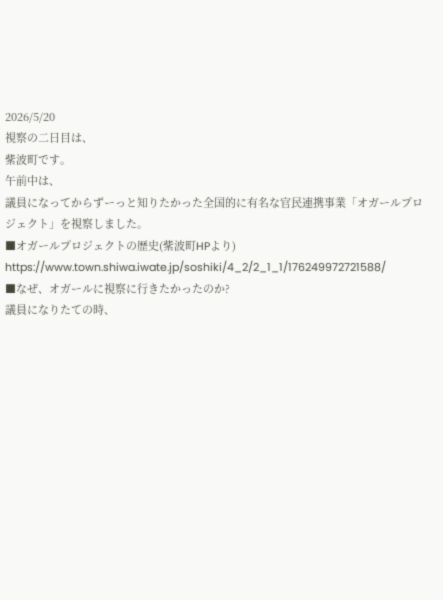2026/5/20
視察の二日目は、
紫波町です。
午前中は、
議員になってからずーっと知りたかった全国的に有名な官民連携事業「オガールプロジェクト」を視察しました。
■オガールプロジェクトの歴史(紫波町HPより)
https://www.town.shiwa.iwate.jp/soshiki/4_2/2_1_1/176249972721588/
■なぜ、オガールに視察に行きたかったのか?
議員になりたての時、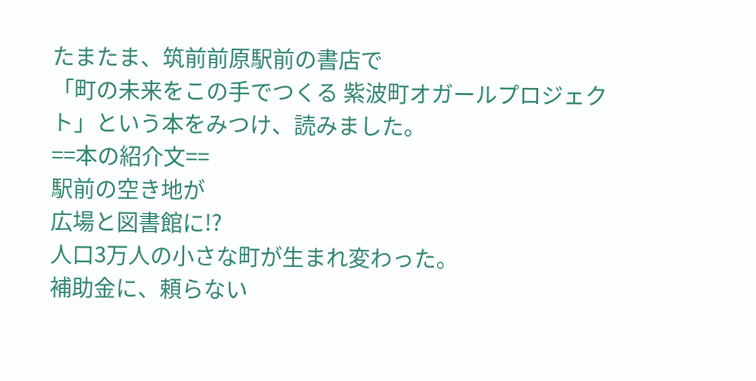たまたま、筑前前原駅前の書店で
「町の未来をこの手でつくる 紫波町オガールプロジェクト」という本をみつけ、読みました。
==本の紹介文==
駅前の空き地が
広場と図書館に!?
人口3万人の小さな町が生まれ変わった。
補助金に、頼らない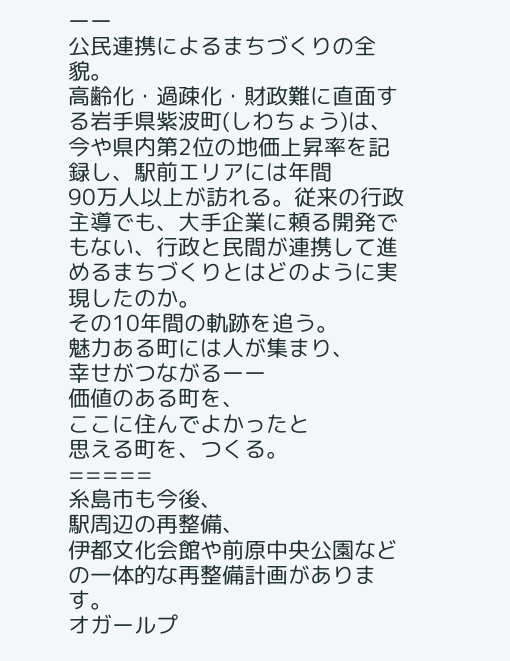ーー
公民連携によるまちづくりの全貌。
高齢化・過疎化・財政難に直面する岩手県紫波町(しわちょう)は、
今や県内第2位の地価上昇率を記録し、駅前エリアには年間
90万人以上が訪れる。従来の行政主導でも、大手企業に頼る開発でもない、行政と民間が連携して進めるまちづくりとはどのように実現したのか。
その10年間の軌跡を追う。
魅力ある町には人が集まり、
幸せがつながるーー
価値のある町を、
ここに住んでよかったと
思える町を、つくる。
=====
糸島市も今後、
駅周辺の再整備、
伊都文化会館や前原中央公園などの一体的な再整備計画があります。
オガールプ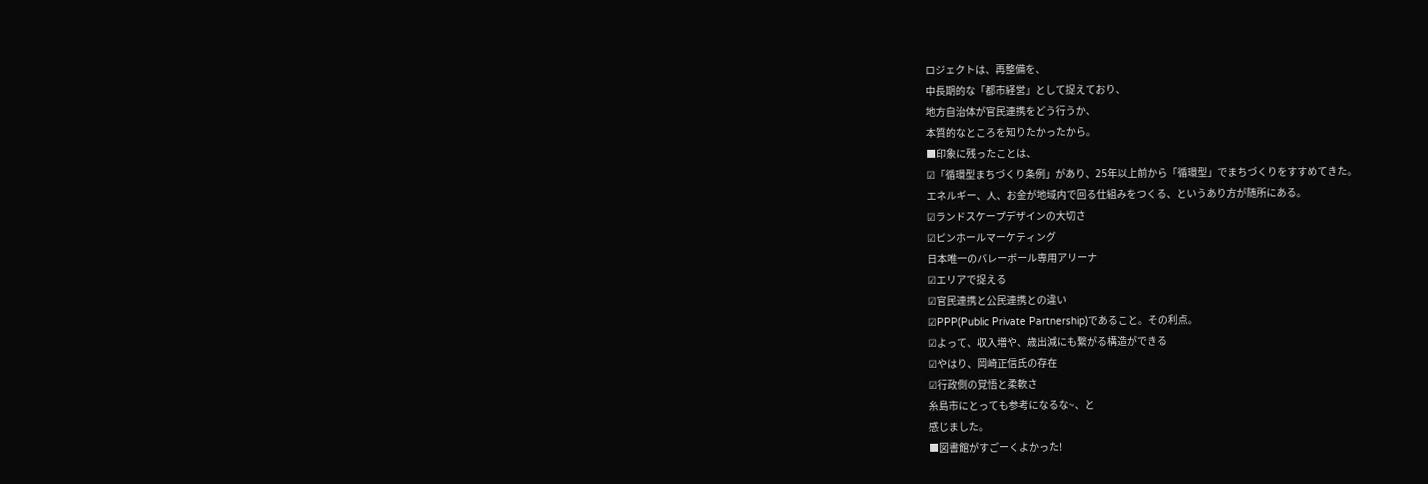ロジェクトは、再整備を、
中長期的な「都市経営」として捉えており、
地方自治体が官民連携をどう行うか、
本質的なところを知りたかったから。
■印象に残ったことは、
☑「循環型まちづくり条例」があり、25年以上前から「循環型」でまちづくりをすすめてきた。
エネルギー、人、お金が地域内で回る仕組みをつくる、というあり方が随所にある。
☑ランドスケープデザインの大切さ
☑ピンホールマーケティング
日本唯一のバレーボール専用アリーナ
☑エリアで捉える
☑官民連携と公民連携との違い
☑PPP(Public Private Partnership)であること。その利点。
☑よって、収入増や、歳出減にも繋がる構造ができる
☑やはり、岡崎正信氏の存在
☑行政側の覚悟と柔軟さ
糸島市にとっても参考になるな~、と
感じました。
■図書館がすごーくよかった!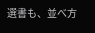選書も、並べ方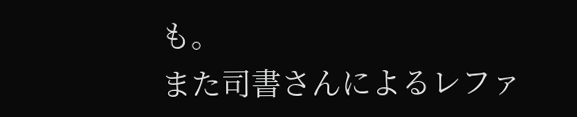も。
また司書さんによるレファ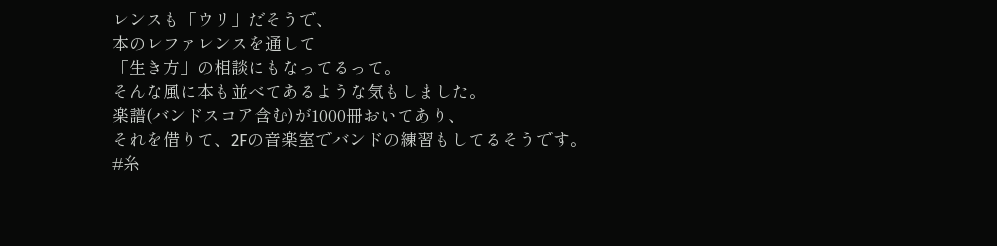レンスも「ウリ」だそうで、
本のレファレンスを通して
「生き方」の相談にもなってるって。
そんな風に本も並べてあるような気もしました。
楽譜(バンドスコア含む)が1000冊おいてあり、
それを借りて、2Fの音楽室でバンドの練習もしてるそうです。
#糸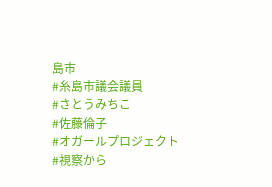島市
#糸島市議会議員
#さとうみちこ
#佐藤倫子
#オガールプロジェクト
#視察から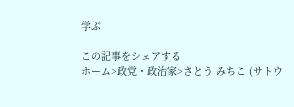学ぶ

この記事をシェアする
ホーム>政党・政治家>さとう みちこ (サトウ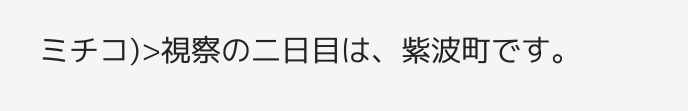ミチコ)>視察の二日目は、紫波町です。